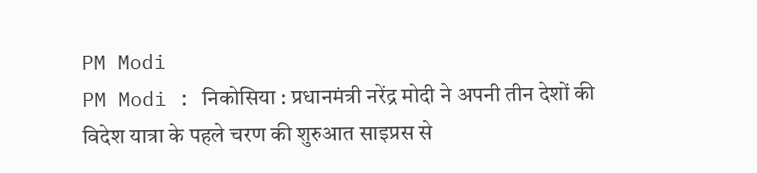PM Modi
PM Modi : निकोसिया : प्रधानमंत्री नरेंद्र मोदी ने अपनी तीन देशों की विदेश यात्रा के पहले चरण की शुरुआत साइप्रस से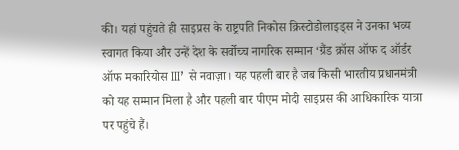की। यहां पहुंचते ही साइप्रस के राष्ट्रपति निकोस क्रिस्टोडोलाइड्स ने उनका भव्य स्वागत किया और उन्हें देश के सर्वोच्च नागरिक सम्मान ‘ग्रैंड क्रॉस ऑफ द ऑर्डर ऑफ मकारियोस III’ से नवाज़ा। यह पहली बार है जब किसी भारतीय प्रधानमंत्री को यह सम्मान मिला है और पहली बार पीएम मोदी साइप्रस की आधिकारिक यात्रा पर पहुंचे हैं।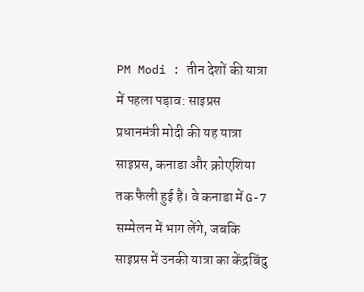PM Modi : तीन देशों की यात्रा में पहला पड़ाव: साइप्रस
प्रधानमंत्री मोदी की यह यात्रा साइप्रस, कनाडा और क्रोएशिया तक फैली हुई है। वे कनाडा में G-7 सम्मेलन में भाग लेंगे, जबकि साइप्रस में उनकी यात्रा का केंद्रबिंदु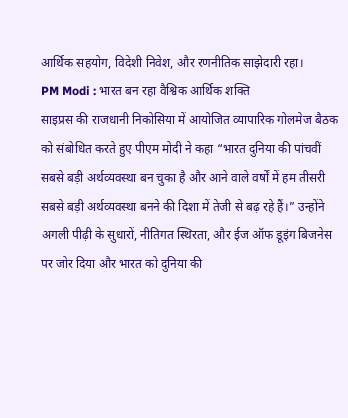आर्थिक सहयोग, विदेशी निवेश, और रणनीतिक साझेदारी रहा।
PM Modi : भारत बन रहा वैश्विक आर्थिक शक्ति
साइप्रस की राजधानी निकोसिया में आयोजित व्यापारिक गोलमेज बैठक को संबोधित करते हुए पीएम मोदी ने कहा “भारत दुनिया की पांचवीं सबसे बड़ी अर्थव्यवस्था बन चुका है और आने वाले वर्षों में हम तीसरी सबसे बड़ी अर्थव्यवस्था बनने की दिशा में तेजी से बढ़ रहे हैं।” उन्होंने अगली पीढ़ी के सुधारों, नीतिगत स्थिरता, और ईज ऑफ डूइंग बिजनेस पर जोर दिया और भारत को दुनिया की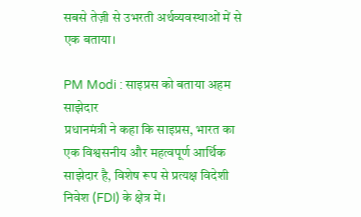सबसे तेज़ी से उभरती अर्थव्यवस्थाओं में से एक बताया।

PM Modi : साइप्रस को बताया अहम साझेदार
प्रधानमंत्री ने कहा कि साइप्रस, भारत का एक विश्वसनीय और महत्वपूर्ण आर्थिक साझेदार है, विशेष रूप से प्रत्यक्ष विदेशी निवेश (FDI) के क्षेत्र में।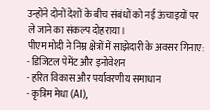उन्होंने दोनों देशों के बीच संबंधों को नई ऊंचाइयों पर ले जाने का संकल्प दोहराया।
पीएम मोदी ने निम्न क्षेत्रों में साझेदारी के अवसर गिनाए:
- डिजिटल पेमेंट और इनोवेशन
- हरित विकास और पर्यावरणीय समाधान
- कृत्रिम मेधा (AI),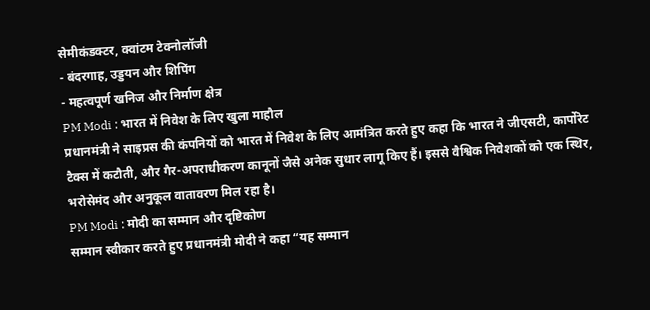सेमीकंडक्टर, क्वांटम टेक्नोलॉजी
- बंदरगाह, उड्डयन और शिपिंग
- महत्वपूर्ण खनिज और निर्माण क्षेत्र
PM Modi : भारत में निवेश के लिए खुला माहौल
प्रधानमंत्री ने साइप्रस की कंपनियों को भारत में निवेश के लिए आमंत्रित करते हुए कहा कि भारत ने जीएसटी, कार्पोरेट टैक्स में कटौती, और गैर-अपराधीकरण कानूनों जैसे अनेक सुधार लागू किए हैं। इससे वैश्विक निवेशकों को एक स्थिर, भरोसेमंद और अनुकूल वातावरण मिल रहा है।
PM Modi : मोदी का सम्मान और दृष्टिकोण
सम्मान स्वीकार करते हुए प्रधानमंत्री मोदी ने कहा “यह सम्मान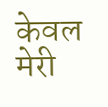केवल मेरी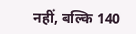नहीं, बल्कि 140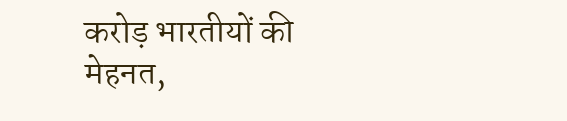करोड़ भारतीयों की मेहनत,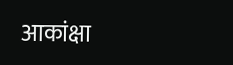आकांक्षा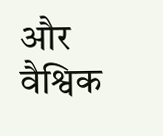और वैश्विक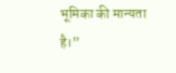भूमिका की मान्यता है।”